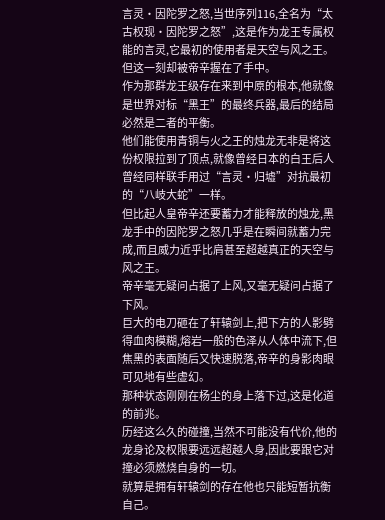言灵·因陀罗之怒,当世序列116,全名为“太古权现·因陀罗之怒”,这是作为龙王专属权能的言灵,它最初的使用者是天空与风之王。
但这一刻却被帝辛握在了手中。
作为那群龙王级存在来到中原的根本,他就像是世界对标“黑王”的最终兵器,最后的结局必然是二者的平衡。
他们能使用青铜与火之王的烛龙无非是将这份权限拉到了顶点,就像曾经日本的白王后人曾经同样联手用过“言灵·归墟”对抗最初的“八岐大蛇”一样。
但比起人皇帝辛还要蓄力才能释放的烛龙,黑龙手中的因陀罗之怒几乎是在瞬间就蓄力完成,而且威力近乎比肩甚至超越真正的天空与风之王。
帝辛毫无疑问占据了上风,又毫无疑问占据了下风。
巨大的电刀砸在了轩辕剑上,把下方的人影劈得血肉模糊,熔岩一般的色泽从人体中流下,但焦黑的表面随后又快速脱落,帝辛的身影肉眼可见地有些虚幻。
那种状态刚刚在杨尘的身上落下过,这是化道的前兆。
历经这么久的碰撞,当然不可能没有代价,他的龙身论及权限要远远超越人身,因此要跟它对撞必须燃烧自身的一切。
就算是拥有轩辕剑的存在他也只能短暂抗衡自己。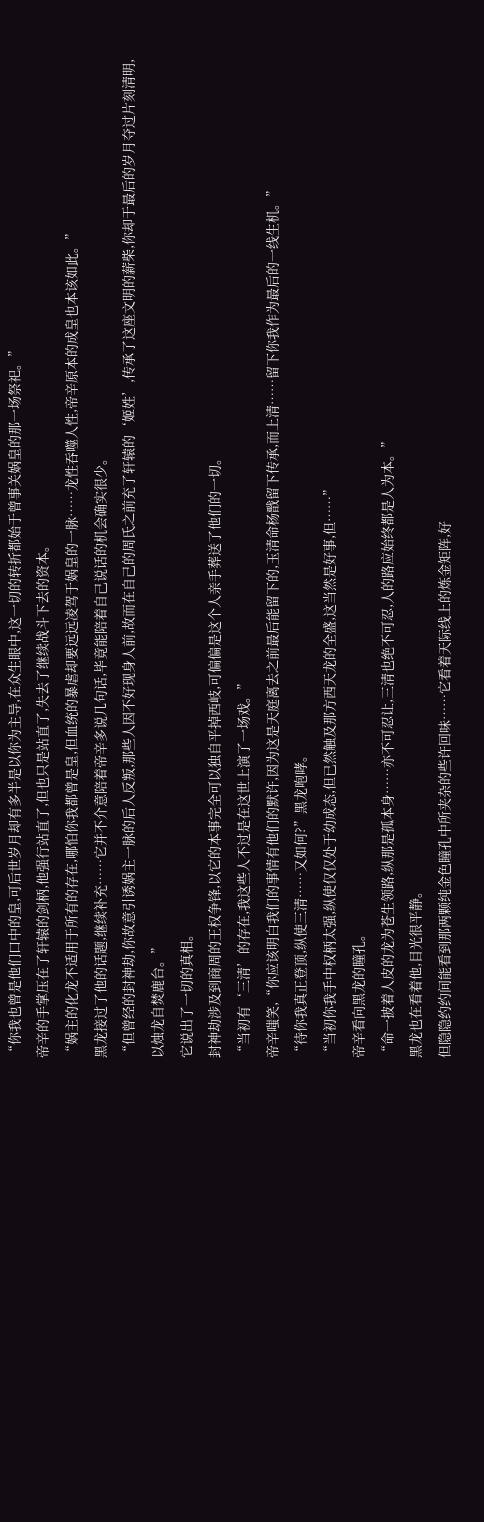“你我也曾是他们口中的皇,可后世岁月却有多半是以你为主导,在众生眼中,这一切的转折都始于曾事关娲皇的那一场祭祀。”
帝辛的手掌压在了轩辕的剑柄,他强行站直了,但也只是站直了,失去了继续战斗下去的资本。
“娲主的化龙不适用于所有的存在,哪怕你我都曾是皇,但血统的暴虐却要远远凌驾于娲皇的一脉……龙性吞噬人性,帝辛原本的成皇也本该如此。”
黑龙接过了他的话题,继续补充……它并不介意陪着帝辛多说几句话,毕竟能陪着自己说话的机会确实很少。
“但曾经的封神劫,你故意引诱娲主一脉的后人反叛,那些人因不好现身人前,故而在自己的周氏之前充了轩辕的‘姬姓’,传承了这座文明的薪柴,你却于最后的岁月夺过片刻清明,以烛龙自焚鹿台。”
它说出了一切的真相。
封神劫涉及到商周的王权争锋,以它的本事完全可以独自平掉西岐,可偏偏是这个人亲手葬送了他们的一切。
“当初有‘三清’的存在,我这些人不过是在这世上演了一场戏。”
帝辛嗤笑,“你应该明白我们的事情有他们的默许,因为这是天庭离去之前最后能留下的,玉清命杨戬留下传承,而上清……留下你我作为最后的一线生机。”
“待你我真正登顶,纵使三清……又如何?”黑龙咆哮。
“当初你我手中权柄太强,纵使仅仅处于幼成态,但已然触及那方西天龙的全盛,这当然是好事,但……”
帝辛看向黑龙的瞳孔。
“命一披着人皮的龙为苍生领路,纵那是孤本身……亦不可忍让,三清也绝不可忍,人的路应始终都是人为本。”
黑龙也在看着他,目光很平静。
但隐隐约约间能看到那两颗纯金色瞳孔中所夹杂的些许回味……它看着天际线上的炼金矩阵,好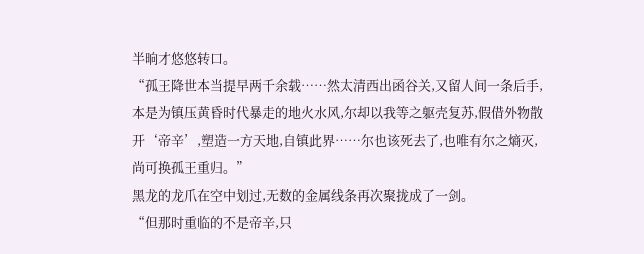半晌才悠悠转口。
“孤王降世本当提早两千余载……然太清西出函谷关,又留人间一条后手,本是为镇压黄昏时代暴走的地火水风,尔却以我等之躯壳复苏,假借外物散开‘帝辛’,塑造一方天地,自镇此界……尔也该死去了,也唯有尔之熵灭,尚可换孤王重归。”
黑龙的龙爪在空中划过,无数的金属线条再次聚拢成了一剑。
“但那时重临的不是帝辛,只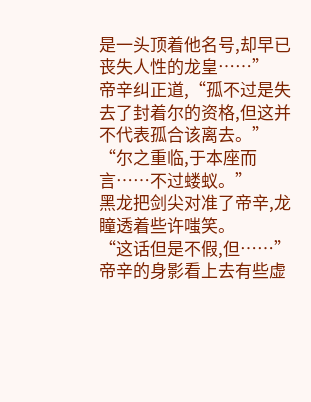是一头顶着他名号,却早已丧失人性的龙皇……”
帝辛纠正道,“孤不过是失去了封着尔的资格,但这并不代表孤合该离去。”
“尔之重临,于本座而言……不过蝼蚁。”
黑龙把剑尖对准了帝辛,龙瞳透着些许嗤笑。
“这话但是不假,但……”
帝辛的身影看上去有些虚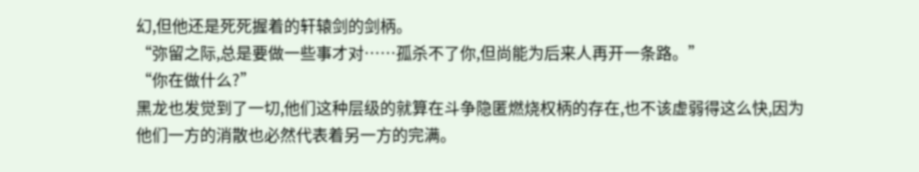幻,但他还是死死握着的轩辕剑的剑柄。
“弥留之际,总是要做一些事才对……孤杀不了你,但尚能为后来人再开一条路。”
“你在做什么?”
黑龙也发觉到了一切,他们这种层级的就算在斗争隐匿燃烧权柄的存在,也不该虚弱得这么快,因为他们一方的消散也必然代表着另一方的完满。